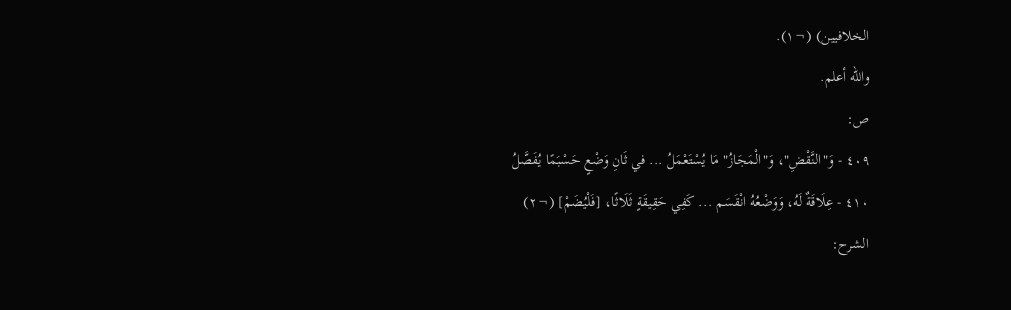الخلافيين) (¬١).
والله أعلم.
ص:
٤٠٩ - وَ"النَّقْضِ"، وَ"الْمَجَازُ" مَا يُسْتَعْمَلُ ... في ثَانِ وَضْعٍ حَسْبَمًا يُفَصَّلُ
٤١٠ - عِلَاقَةٌ لَهُ، وَوَضْعُهُ انْقَسَم ... كَفِي حَقِيقَةٍ ثَلَاثًا، [فَلْيُضَمْ] (¬٢)
الشرح: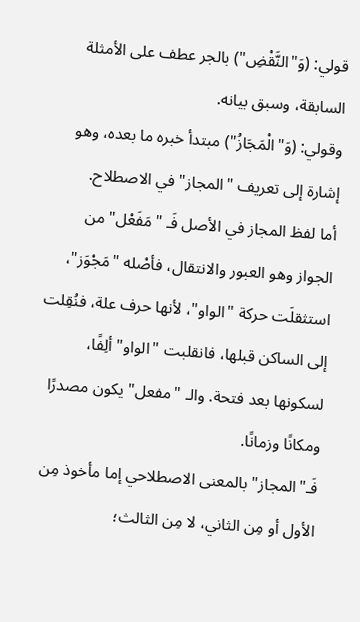قولي: (وَ"النَّقْضِ") بالجر عطف على الأمثلة السابقة، وسبق بيانه.
وقولي: (وَ"الْمَجَازُ") مبتدأ خبره ما بعده، وهو إشارة إلى تعريف "المجاز" في الاصطلاح.
أما لفظ المجاز في الأصل فَـ "مَفَعْل" من الجواز وهو العبور والانتقال، فأصْله "مَجْوَز"، استثقلَت حركة "الواو"، لأنها حرف علة، فنُقِلت إلى الساكن قبلها، فانقلبت "الواو" ألِفًا، لسكونها بعد فتحة. والـ "مفعل" يكون مصدرًا ومكانًا وزمانًا.
فَـ"المجاز" بالمعنى الاصطلاحي إما مأخوذ مِن الأول أو مِن الثاني، لا مِن الثالث؛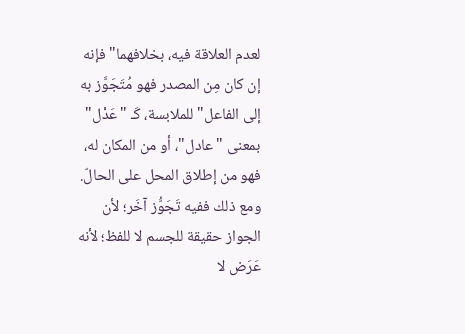لعدم العلاقة فيه، بخلافهما" فإنه إن كان مِن المصدر فهو مُتَجَوَّز به إلى الفاعل" للملابسة، كَـ "عَدْل" بمعنى "عادل"، أو من المكان له، فهو من إطلاق المحل على الحالّ.
ومع ذلك ففيه تَجَوُّز آخَر؛ لأن الجواز حقيقة للجسم لا للفظ؛ لأنه عَرَض لا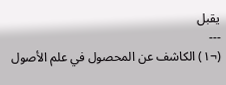يقبل
---
(¬١) الكاشف عن المحصول في علم الأصول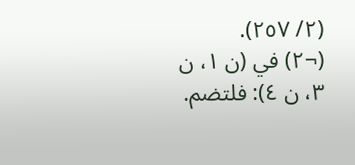(٢/ ٢٥٧).
(¬٢) في (ن ١، ن ٣، ن ٤): فلتضم.